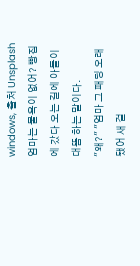windows, 출처 Unsplash 엄마는 물욕이 없어? 빵집에 갔다 오는 길에 아들이 대뜸 하는 말이다.
"왜?" "엄마 그 패딩 오래됐어 새 걸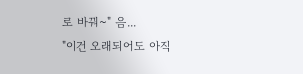로 바꿔~" 음...
"이건 오래되어도 아직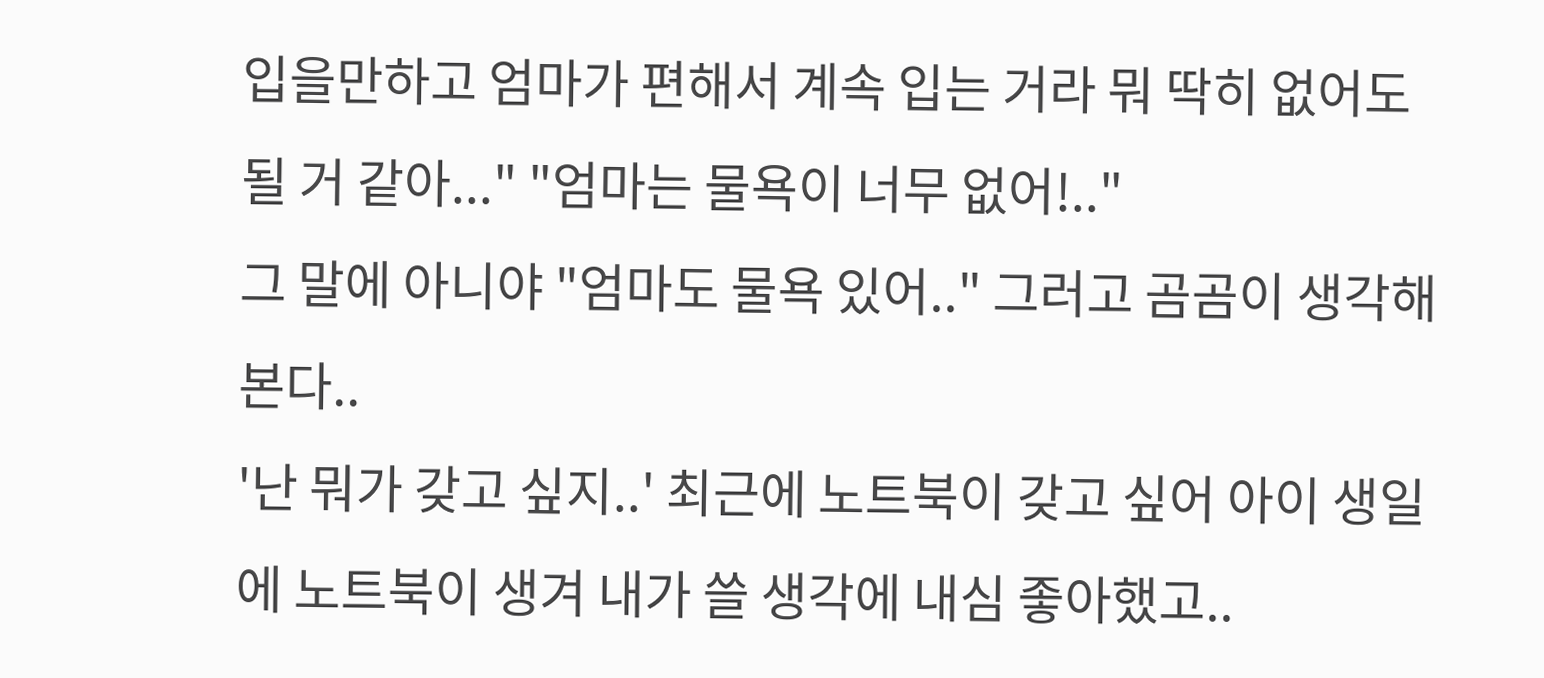입을만하고 엄마가 편해서 계속 입는 거라 뭐 딱히 없어도 될 거 같아..." "엄마는 물욕이 너무 없어!.."
그 말에 아니야 "엄마도 물욕 있어.." 그러고 곰곰이 생각해 본다..
'난 뭐가 갖고 싶지..' 최근에 노트북이 갖고 싶어 아이 생일에 노트북이 생겨 내가 쓸 생각에 내심 좋아했고..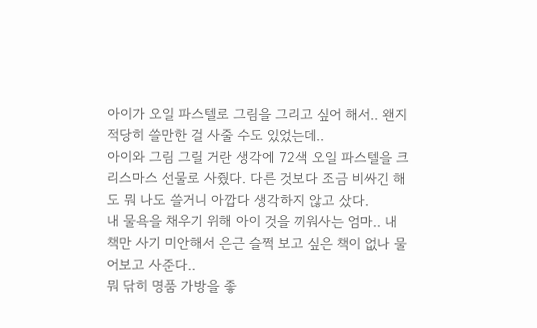아이가 오일 파스텔로 그림을 그리고 싶어 해서.. 왠지 적당히 쓸만한 걸 사줄 수도 있었는데..
아이와 그림 그릴 거란 생각에 72색 오일 파스텔을 크리스마스 선물로 사줬다. 다른 것보다 조금 비싸긴 해도 뭐 나도 쓸거니 아깝다 생각하지 않고 샀다.
내 물욕을 채우기 위해 아이 것을 끼워사는 엄마.. 내 책만 사기 미안해서 은근 슬쩍 보고 싶은 책이 없나 물어보고 사준다..
뭐 닦히 명품 가방을 좋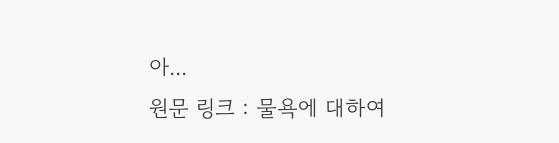아...
원문 링크 : 물욕에 대하여